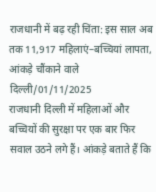राजधानी में बढ़ रही चिंता: इस साल अब तक 11,917 महिलाएं–बच्चियां लापता, आंकड़े चौंकाने वाले
दिल्ली/01/11/2025
राजधानी दिल्ली में महिलाओं और बच्चियों की सुरक्षा पर एक बार फिर सवाल उठने लगे हैं। आंकड़े बताते हैं कि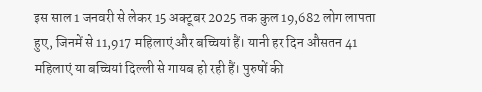इस साल 1 जनवरी से लेकर 15 अक्टूबर 2025 तक कुल 19,682 लोग लापता हुए, जिनमें से 11,917 महिलाएं और बच्चियां हैं। यानी हर दिन औसतन 41 महिलाएं या बच्चियां दिल्ली से गायब हो रही हैं। पुरुषों की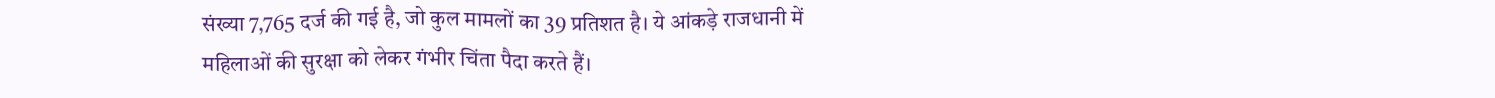संख्या 7,765 दर्ज की गई है, जो कुल मामलों का 39 प्रतिशत है। ये आंकड़े राजधानी में महिलाओं की सुरक्षा को लेकर गंभीर चिंता पैदा करते हैं।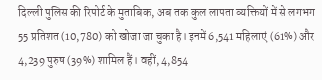दिल्ली पुलिस की रिपोर्ट के मुताबिक, अब तक कुल लापता व्यक्तियों में से लगभग 55 प्रतिशत (10,780) को खोजा जा चुका है। इनमें 6,541 महिलाएं (61%) और 4,239 पुरुष (39%) शामिल हैं। वहीं, 4,854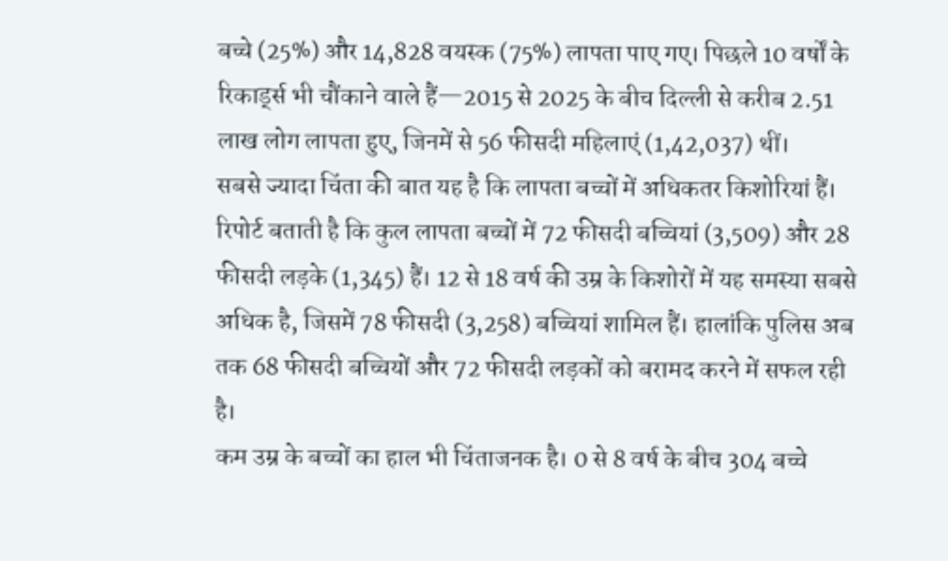बच्चे (25%) और 14,828 वयस्क (75%) लापता पाए गए। पिछले 10 वर्षों के रिकार्ड्स भी चौंकाने वाले हैं—2015 से 2025 के बीच दिल्ली से करीब 2.51 लाख लोग लापता हुए, जिनमें से 56 फीसदी महिलाएं (1,42,037) थीं।
सबसे ज्यादा चिंता की बात यह है कि लापता बच्चों में अधिकतर किशोरियां हैं। रिपोर्ट बताती है कि कुल लापता बच्चों में 72 फीसदी बच्चियां (3,509) और 28 फीसदी लड़के (1,345) हैं। 12 से 18 वर्ष की उम्र के किशोरों में यह समस्या सबसे अधिक है, जिसमें 78 फीसदी (3,258) बच्चियां शामिल हैं। हालांकि पुलिस अब तक 68 फीसदी बच्चियों और 72 फीसदी लड़कों को बरामद करने में सफल रही है।
कम उम्र के बच्चों का हाल भी चिंताजनक है। 0 से 8 वर्ष के बीच 304 बच्चे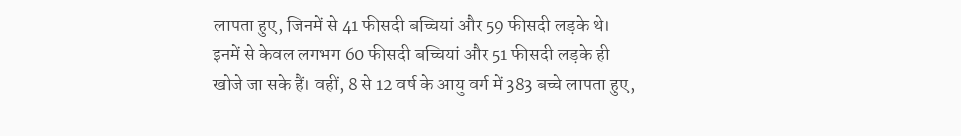लापता हुए, जिनमें से 41 फीसदी बच्चियां और 59 फीसदी लड़के थे। इनमें से केवल लगभग 60 फीसदी बच्चियां और 51 फीसदी लड़के ही खोजे जा सके हैं। वहीं, 8 से 12 वर्ष के आयु वर्ग में 383 बच्चे लापता हुए,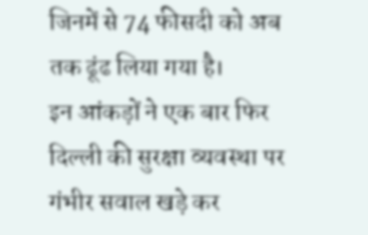जिनमें से 74 फीसदी को अब तक ढूंढ लिया गया है।
इन आंकड़ों ने एक बार फिर दिल्ली की सुरक्षा व्यवस्था पर गंभीर सवाल खड़े कर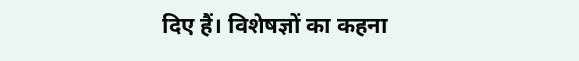दिए हैं। विशेषज्ञों का कहना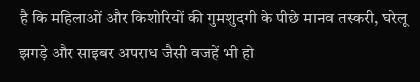है कि महिलाओं और किशोरियों की गुमशुदगी के पीछे मानव तस्करी, घरेलू झगड़े और साइबर अपराध जैसी वजहें भी हो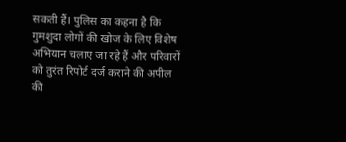सकती हैं। पुलिस का कहना है कि गुमशुदा लोगों की खोज के लिए विशेष अभियान चलाए जा रहे हैं और परिवारों को तुरंत रिपोर्ट दर्ज कराने की अपील की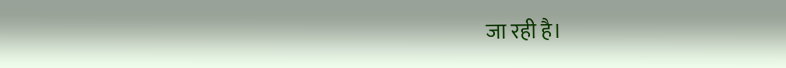जा रही है।